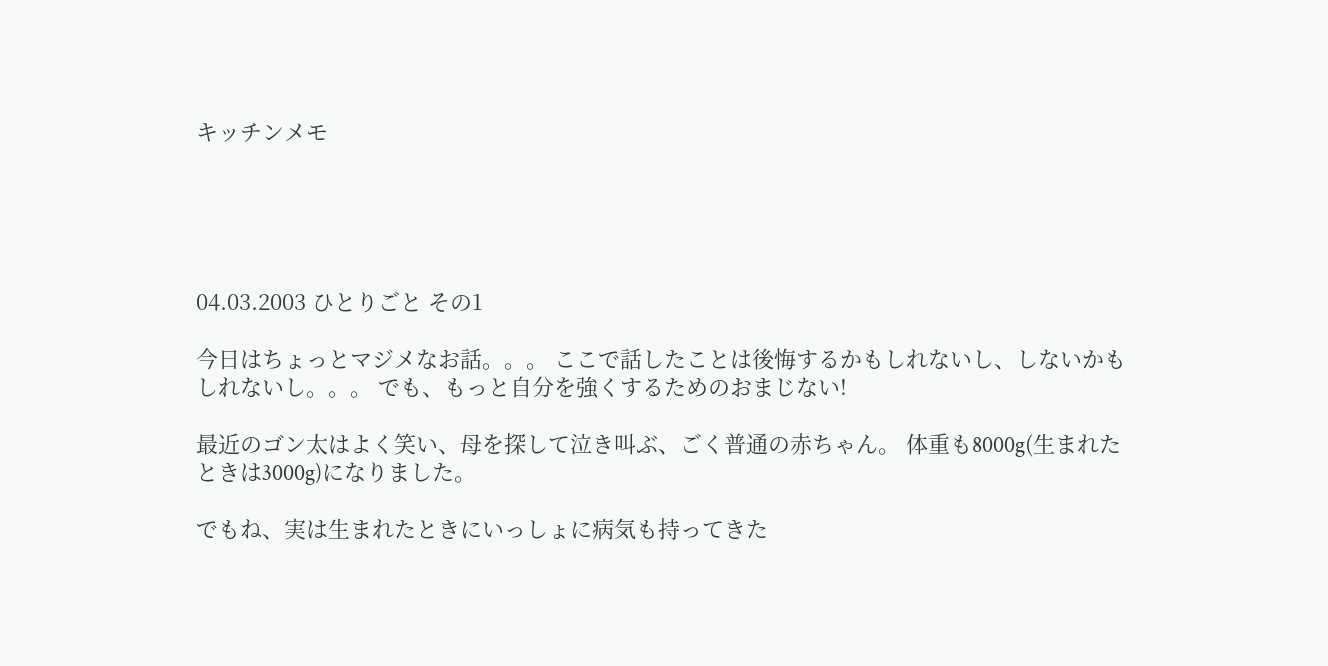キッチンメモ





04.03.2003 ひとりごと その1

今日はちょっとマジメなお話。。。 ここで話したことは後悔するかもしれないし、しないかもしれないし。。。 でも、もっと自分を強くするためのおまじない!

最近のゴン太はよく笑い、母を探して泣き叫ぶ、ごく普通の赤ちゃん。 体重も8000g(生まれたときは3000g)になりました。

でもね、実は生まれたときにいっしょに病気も持ってきた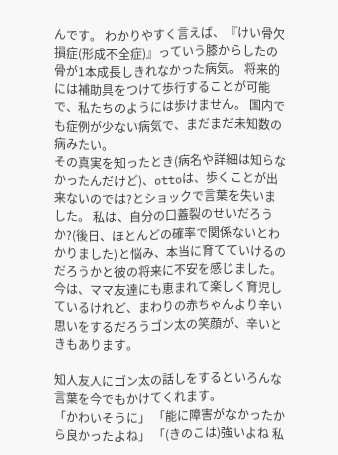んです。 わかりやすく言えば、『けい骨欠損症(形成不全症)』っていう膝からしたの骨が1本成長しきれなかった病気。 将来的には補助具をつけて歩行することが可能で、私たちのようには歩けません。 国内でも症例が少ない病気で、まだまだ未知数の病みたい。
その真実を知ったとき(病名や詳細は知らなかったんだけど)、ottoは、歩くことが出来ないのでは?とショックで言葉を失いました。 私は、自分の口蓋裂のせいだろうか?(後日、ほとんどの確率で関係ないとわかりました)と悩み、本当に育てていけるのだろうかと彼の将来に不安を感じました。
今は、ママ友達にも恵まれて楽しく育児しているけれど、まわりの赤ちゃんより辛い思いをするだろうゴン太の笑顔が、辛いときもあります。

知人友人にゴン太の話しをするといろんな言葉を今でもかけてくれます。
「かわいそうに」 「能に障害がなかったから良かったよね」 「(きのこは)強いよね 私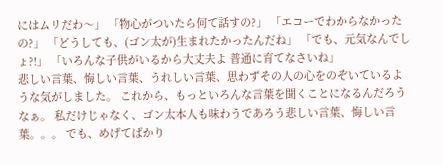にはムリだわ〜」 「物心がついたら何て話すの?」 「エコーでわからなかったの?」 「どうしても、(ゴン太が)生まれたかったんだね」 「でも、元気なんでしょ?!」 「いろんな子供がいるから大丈夫よ 普通に育てなさいね」
悲しい言葉、悔しい言葉、うれしい言葉、思わずその人の心をのぞいているような気がしました。 これから、もっといろんな言葉を聞くことになるんだろうなぁ。 私だけじゃなく、ゴン太本人も味わうであろう悲しい言葉、悔しい言葉。。。 でも、めげてばかり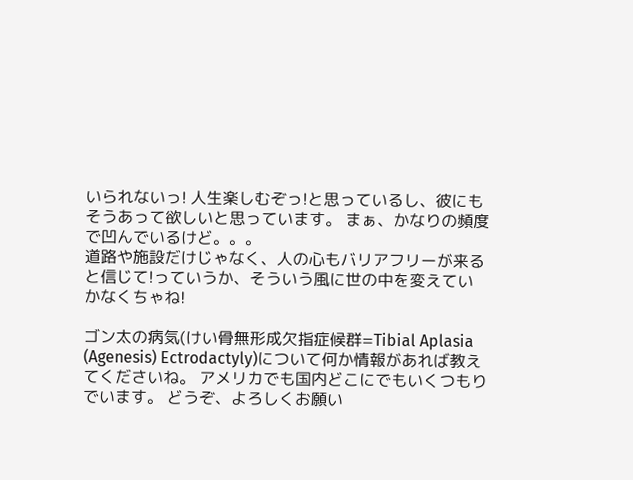いられないっ! 人生楽しむぞっ!と思っているし、彼にもそうあって欲しいと思っています。 まぁ、かなりの頻度で凹んでいるけど。。。
道路や施設だけじゃなく、人の心もバリアフリーが来ると信じて!っていうか、そういう風に世の中を変えていかなくちゃね!

ゴン太の病気(けい骨無形成欠指症候群=Tibial Aplasia (Agenesis) Ectrodactyly)について何か情報があれば教えてくださいね。 アメリカでも国内どこにでもいくつもりでいます。 どうぞ、よろしくお願い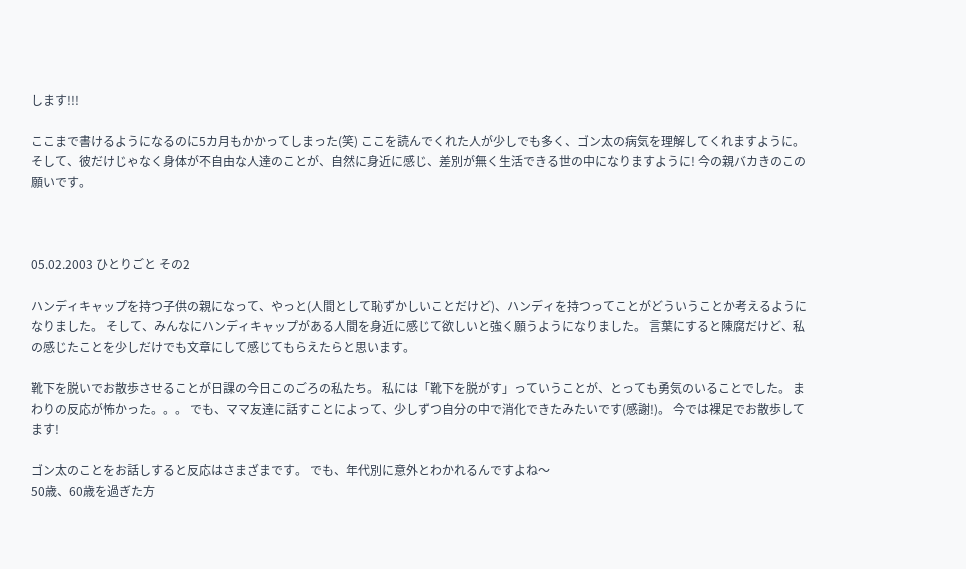します!!!

ここまで書けるようになるのに5カ月もかかってしまった(笑) ここを読んでくれた人が少しでも多く、ゴン太の病気を理解してくれますように。 そして、彼だけじゃなく身体が不自由な人達のことが、自然に身近に感じ、差別が無く生活できる世の中になりますように! 今の親バカきのこの願いです。



05.02.2003 ひとりごと その2

ハンディキャップを持つ子供の親になって、やっと(人間として恥ずかしいことだけど)、ハンディを持つってことがどういうことか考えるようになりました。 そして、みんなにハンディキャップがある人間を身近に感じて欲しいと強く願うようになりました。 言葉にすると陳腐だけど、私の感じたことを少しだけでも文章にして感じてもらえたらと思います。

靴下を脱いでお散歩させることが日課の今日このごろの私たち。 私には「靴下を脱がす」っていうことが、とっても勇気のいることでした。 まわりの反応が怖かった。。。 でも、ママ友達に話すことによって、少しずつ自分の中で消化できたみたいです(感謝!)。 今では裸足でお散歩してます!

ゴン太のことをお話しすると反応はさまざまです。 でも、年代別に意外とわかれるんですよね〜
50歳、60歳を過ぎた方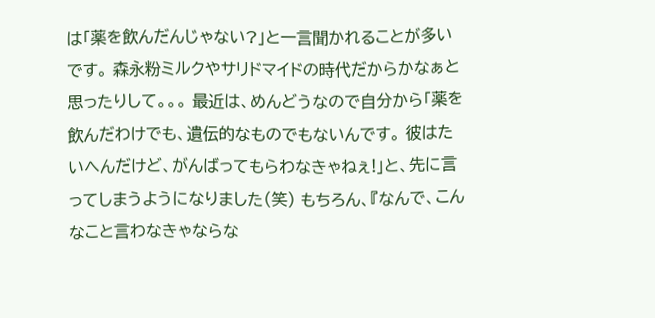は「薬を飲んだんじゃない?」と一言聞かれることが多いです。 森永粉ミルクやサリドマイドの時代だからかなぁと思ったりして。。。 最近は、めんどうなので自分から「薬を飲んだわけでも、遺伝的なものでもないんです。 彼はたいへんだけど、がんばってもらわなきゃねぇ!」と、先に言ってしまうようになりました(笑) もちろん、『なんで、こんなこと言わなきゃならな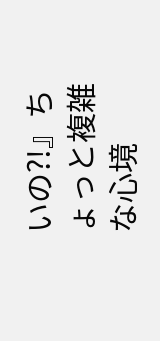いの?!』ちょっと複雑な心境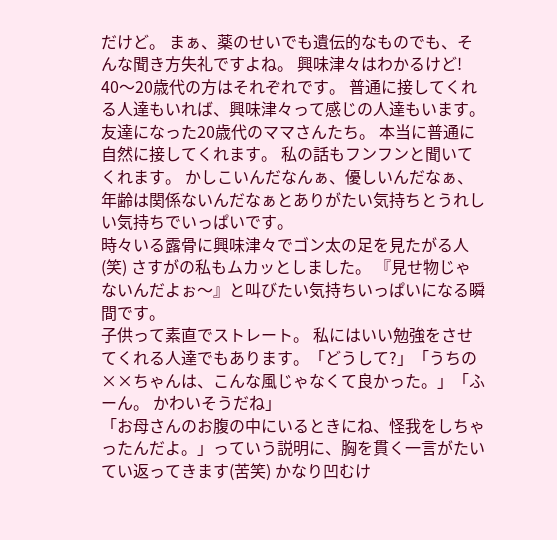だけど。 まぁ、薬のせいでも遺伝的なものでも、そんな聞き方失礼ですよね。 興味津々はわかるけど!
40〜20歳代の方はそれぞれです。 普通に接してくれる人達もいれば、興味津々って感じの人達もいます。
友達になった20歳代のママさんたち。 本当に普通に自然に接してくれます。 私の話もフンフンと聞いてくれます。 かしこいんだなんぁ、優しいんだなぁ、年齢は関係ないんだなぁとありがたい気持ちとうれしい気持ちでいっぱいです。
時々いる露骨に興味津々でゴン太の足を見たがる人(笑) さすがの私もムカッとしました。 『見せ物じゃないんだよぉ〜』と叫びたい気持ちいっぱいになる瞬間です。
子供って素直でストレート。 私にはいい勉強をさせてくれる人達でもあります。「どうして?」「うちの××ちゃんは、こんな風じゃなくて良かった。」「ふーん。 かわいそうだね」
「お母さんのお腹の中にいるときにね、怪我をしちゃったんだよ。」っていう説明に、胸を貫く一言がたいてい返ってきます(苦笑) かなり凹むけ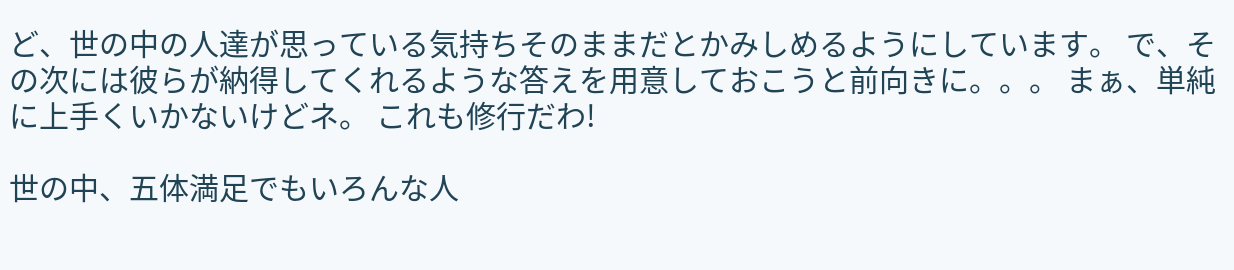ど、世の中の人達が思っている気持ちそのままだとかみしめるようにしています。 で、その次には彼らが納得してくれるような答えを用意しておこうと前向きに。。。 まぁ、単純に上手くいかないけどネ。 これも修行だわ!

世の中、五体満足でもいろんな人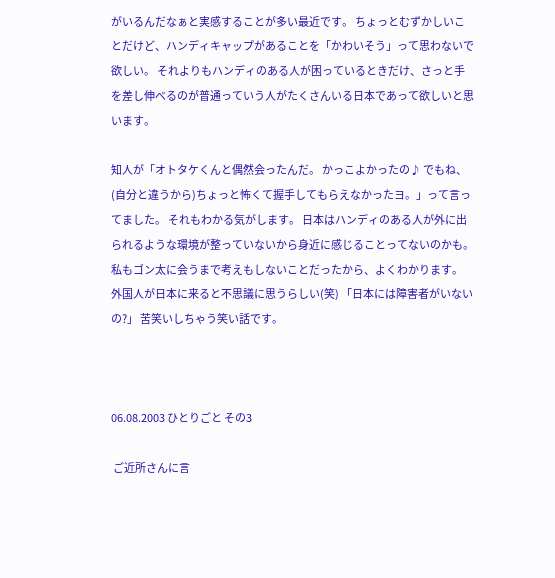がいるんだなぁと実感することが多い最近です。 ちょっとむずかしいことだけど、ハンディキャップがあることを「かわいそう」って思わないで欲しい。 それよりもハンディのある人が困っているときだけ、さっと手を差し伸べるのが普通っていう人がたくさんいる日本であって欲しいと思います。

知人が「オトタケくんと偶然会ったんだ。 かっこよかったの♪ でもね、(自分と違うから)ちょっと怖くて握手してもらえなかったヨ。」って言ってました。 それもわかる気がします。 日本はハンディのある人が外に出られるような環境が整っていないから身近に感じることってないのかも。 私もゴン太に会うまで考えもしないことだったから、よくわかります。 外国人が日本に来ると不思議に思うらしい(笑) 「日本には障害者がいないの?」 苦笑いしちゃう笑い話です。



06.08.2003 ひとりごと その3

 ご近所さんに言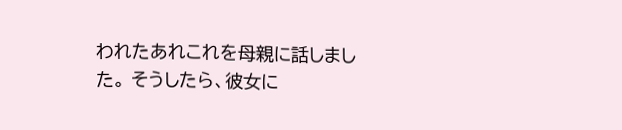われたあれこれを母親に話しました。 そうしたら、彼女に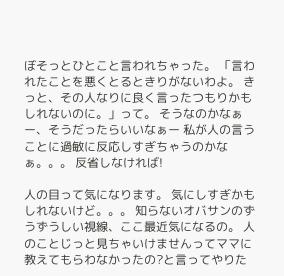ぼそっとひとこと言われちゃった。 「言われたことを悪くとるときりがないわよ。 きっと、その人なりに良く言ったつもりかもしれないのに。」って。 そうなのかなぁー、そうだったらいいなぁー 私が人の言うことに過敏に反応しすぎちゃうのかなぁ。。。 反省しなければ!

人の目って気になります。 気にしすぎかもしれないけど。。。 知らないオバサンのずうずうしい視線、ここ最近気になるの。 人のことじっと見ちゃいけませんってママに教えてもらわなかったの?と言ってやりた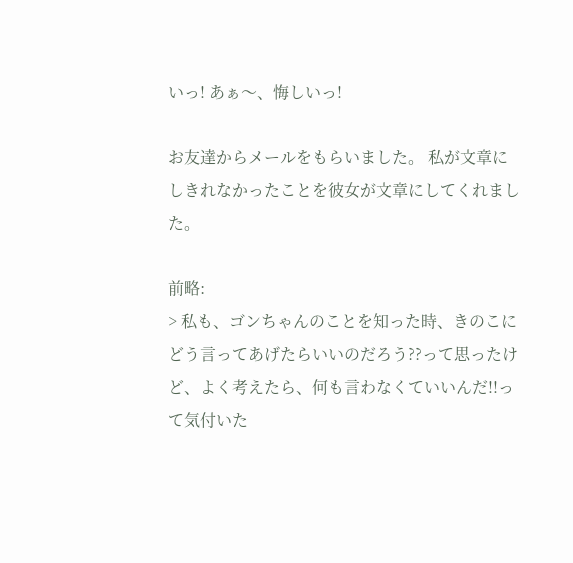いっ! あぁ〜、悔しいっ!

お友達からメールをもらいました。 私が文章にしきれなかったことを彼女が文章にしてくれました。

前略:
> 私も、ゴンちゃんのことを知った時、きのこにどう言ってあげたらいいのだろう??って思ったけど、よく考えたら、何も言わなくていいんだ!!って気付いた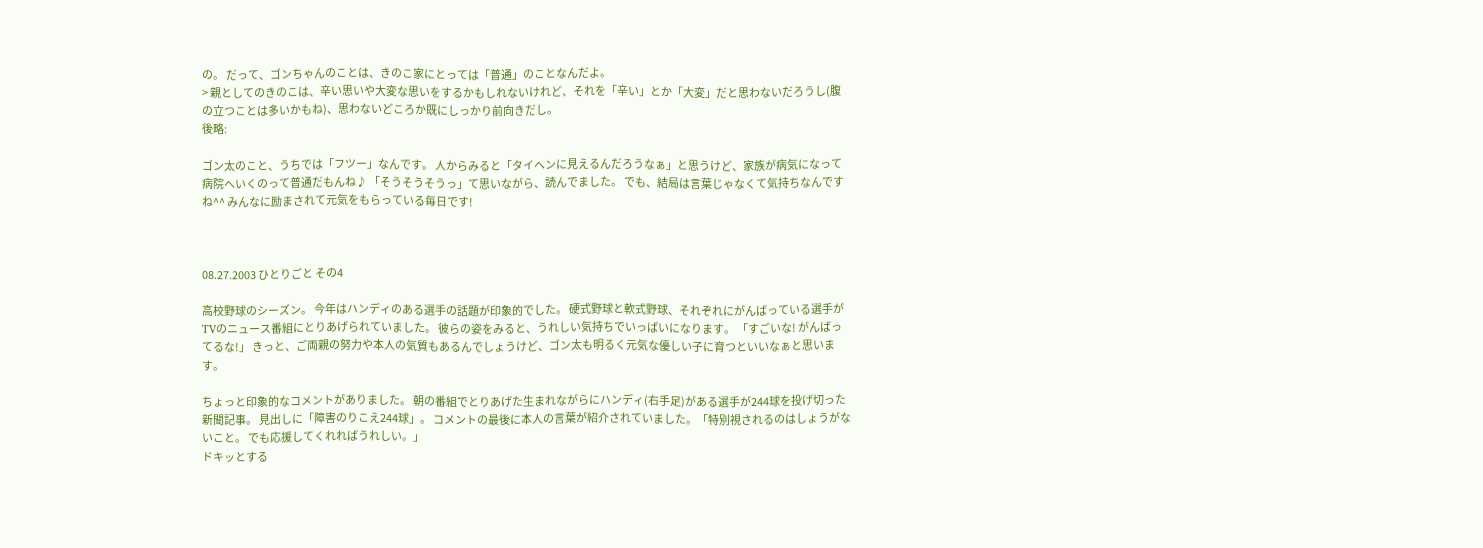の。 だって、ゴンちゃんのことは、きのこ家にとっては「普通」のことなんだよ。
> 親としてのきのこは、辛い思いや大変な思いをするかもしれないけれど、それを「辛い」とか「大変」だと思わないだろうし(腹の立つことは多いかもね)、思わないどころか既にしっかり前向きだし。
後略:

ゴン太のこと、うちでは「フツー」なんです。 人からみると「タイヘンに見えるんだろうなぁ」と思うけど、家族が病気になって病院へいくのって普通だもんね♪ 「そうそうそうっ」て思いながら、読んでました。 でも、結局は言葉じゃなくて気持ちなんですね^^ みんなに励まされて元気をもらっている毎日です!



08.27.2003 ひとりごと その4

高校野球のシーズン。 今年はハンディのある選手の話題が印象的でした。 硬式野球と軟式野球、それぞれにがんばっている選手がTVのニュース番組にとりあげられていました。 彼らの姿をみると、うれしい気持ちでいっぱいになります。 「すごいな! がんばってるな!」 きっと、ご両親の努力や本人の気質もあるんでしょうけど、ゴン太も明るく元気な優しい子に育つといいなぁと思います。

ちょっと印象的なコメントがありました。 朝の番組でとりあげた生まれながらにハンディ(右手足)がある選手が244球を投げ切った新聞記事。 見出しに「障害のりこえ244球」。 コメントの最後に本人の言葉が紹介されていました。「特別視されるのはしょうがないこと。 でも応援してくれればうれしい。」
ドキッとする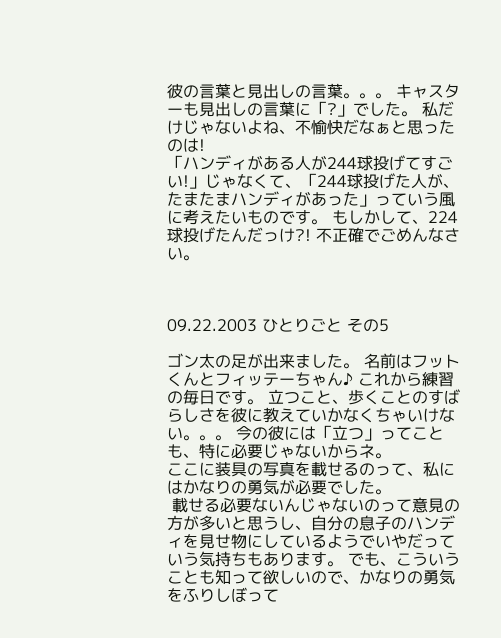彼の言葉と見出しの言葉。。。 キャスターも見出しの言葉に「?」でした。 私だけじゃないよね、不愉快だなぁと思ったのは!
「ハンディがある人が244球投げてすごい!」じゃなくて、「244球投げた人が、たまたまハンディがあった」っていう風に考えたいものです。 もしかして、224球投げたんだっけ?! 不正確でごめんなさい。



09.22.2003 ひとりごと その5

ゴン太の足が出来ました。 名前はフットくんとフィッテーちゃん♪ これから練習の毎日です。 立つこと、歩くことのすばらしさを彼に教えていかなくちゃいけない。。。 今の彼には「立つ」ってことも、特に必要じゃないからネ。
ここに装具の写真を載せるのって、私にはかなりの勇気が必要でした。
 載せる必要ないんじゃないのって意見の方が多いと思うし、自分の息子のハンディを見せ物にしているようでいやだっていう気持ちもあります。 でも、こういうことも知って欲しいので、かなりの勇気をふりしぼって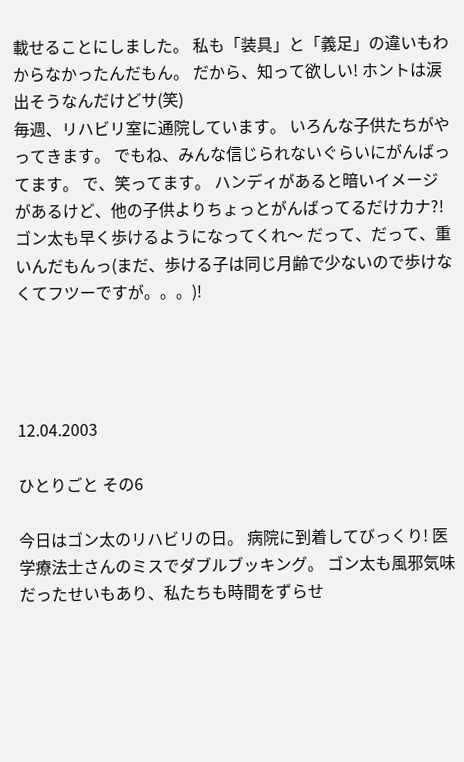載せることにしました。 私も「装具」と「義足」の違いもわからなかったんだもん。 だから、知って欲しい! ホントは涙出そうなんだけどサ(笑)
毎週、リハビリ室に通院しています。 いろんな子供たちがやってきます。 でもね、みんな信じられないぐらいにがんばってます。 で、笑ってます。 ハンディがあると暗いイメージがあるけど、他の子供よりちょっとがんばってるだけカナ?! ゴン太も早く歩けるようになってくれ〜 だって、だって、重いんだもんっ(まだ、歩ける子は同じ月齢で少ないので歩けなくてフツーですが。。。)!




12.04.2003

ひとりごと その6

今日はゴン太のリハビリの日。 病院に到着してびっくり! 医学療法士さんのミスでダブルブッキング。 ゴン太も風邪気味だったせいもあり、私たちも時間をずらせ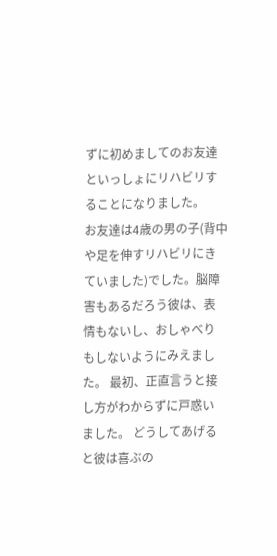ずに初めましてのお友達といっしょにリハビリすることになりました。
お友達は4歳の男の子(背中や足を伸すリハビリにきていました)でした。脳障害もあるだろう彼は、表情もないし、おしゃべりもしないようにみえました。 最初、正直言うと接し方がわからずに戸惑いました。 どうしてあげると彼は喜ぶの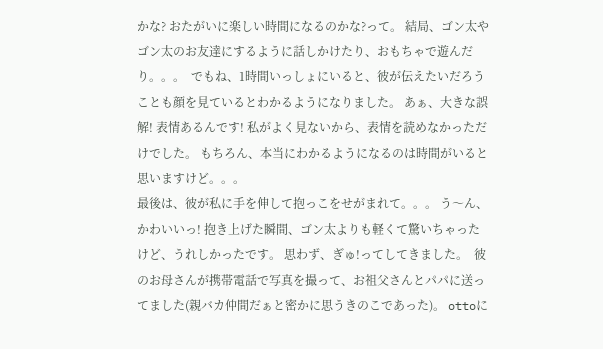かな? おたがいに楽しい時間になるのかな?って。 結局、ゴン太やゴン太のお友達にするように話しかけたり、おもちゃで遊んだり。。。  でもね、1時間いっしょにいると、彼が伝えたいだろうことも顔を見ているとわかるようになりました。 あぁ、大きな誤解! 表情あるんです! 私がよく見ないから、表情を読めなかっただけでした。 もちろん、本当にわかるようになるのは時間がいると思いますけど。。。
最後は、彼が私に手を伸して抱っこをせがまれて。。。 う〜ん、かわいいっ! 抱き上げた瞬間、ゴン太よりも軽くて驚いちゃったけど、うれしかったです。 思わず、ぎゅ!ってしてきました。  彼のお母さんが携帯電話で写真を撮って、お祖父さんとパパに送ってました(親バカ仲間だぁと密かに思うきのこであった)。 ottoに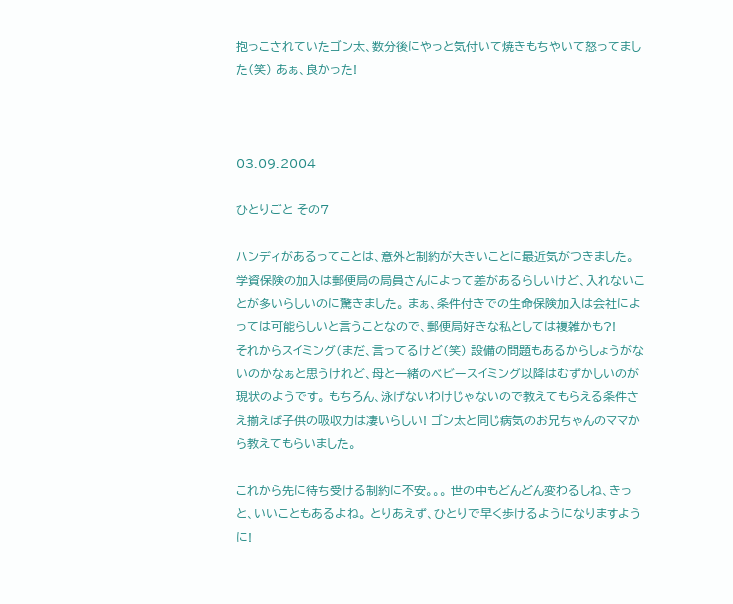抱っこされていたゴン太、数分後にやっと気付いて焼きもちやいて怒ってました(笑) あぁ、良かった!



03.09.2004

ひとりごと その7

ハンディがあるってことは、意外と制約が大きいことに最近気がつきました。 学資保険の加入は郵便局の局員さんによって差があるらしいけど、入れないことが多いらしいのに驚きました。 まぁ、条件付きでの生命保険加入は会社によっては可能らしいと言うことなので、郵便局好きな私としては複雑かも?!
それからスイミング(まだ、言ってるけど(笑) 設備の問題もあるからしょうがないのかなぁと思うけれど、母と一緒のベビースイミング以降はむずかしいのが現状のようです。 もちろん、泳げないわけじゃないので教えてもらえる条件さえ揃えば子供の吸収力は凄いらしい! ゴン太と同じ病気のお兄ちゃんのママから教えてもらいました。

これから先に待ち受ける制約に不安。。。 世の中もどんどん変わるしね、きっと、いいこともあるよね。 とりあえず、ひとりで早く歩けるようになりますように!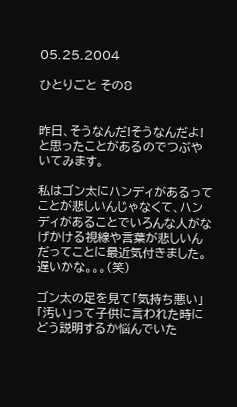05.25.2004

ひとりごと その8


昨日、そうなんだ!そうなんだよ!と思ったことがあるのでつぶやいてみます。

私はゴン太にハンディがあるってことが悲しいんじゃなくて、ハンディがあることでいろんな人がなげかける視線や言葉が悲しいんだってことに最近気付きました。 遅いかな。。。(笑)

ゴン太の足を見て「気持ち悪い」「汚い」って子供に言われた時にどう説明するか悩んでいた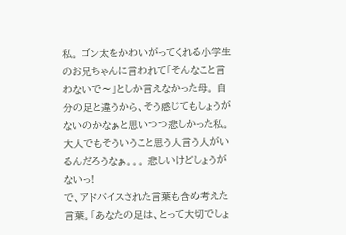私。 ゴン太をかわいがってくれる小学生のお兄ちゃんに言われて「そんなこと言わないで〜」としか言えなかった母。 自分の足と違うから、そう感じてもしょうがないのかなぁと思いつつ悲しかった私。 大人でもそういうこと思う人言う人がいるんだろうなぁ。。。 悲しいけどしょうがないっ!
で、アドバイスされた言葉も含め考えた言葉。「あなたの足は、とって大切でしょ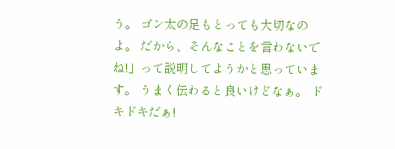う。 ゴン太の足もとっても大切なのよ。 だから、そんなことを言わないでね!」って説明してようかと思っています。 うまく伝わると良いけどなぁ。 ドキドキだぁ!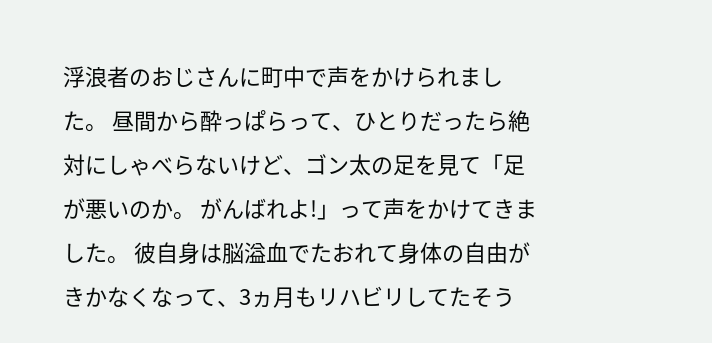浮浪者のおじさんに町中で声をかけられました。 昼間から酔っぱらって、ひとりだったら絶対にしゃべらないけど、ゴン太の足を見て「足が悪いのか。 がんばれよ!」って声をかけてきました。 彼自身は脳溢血でたおれて身体の自由がきかなくなって、3ヵ月もリハビリしてたそう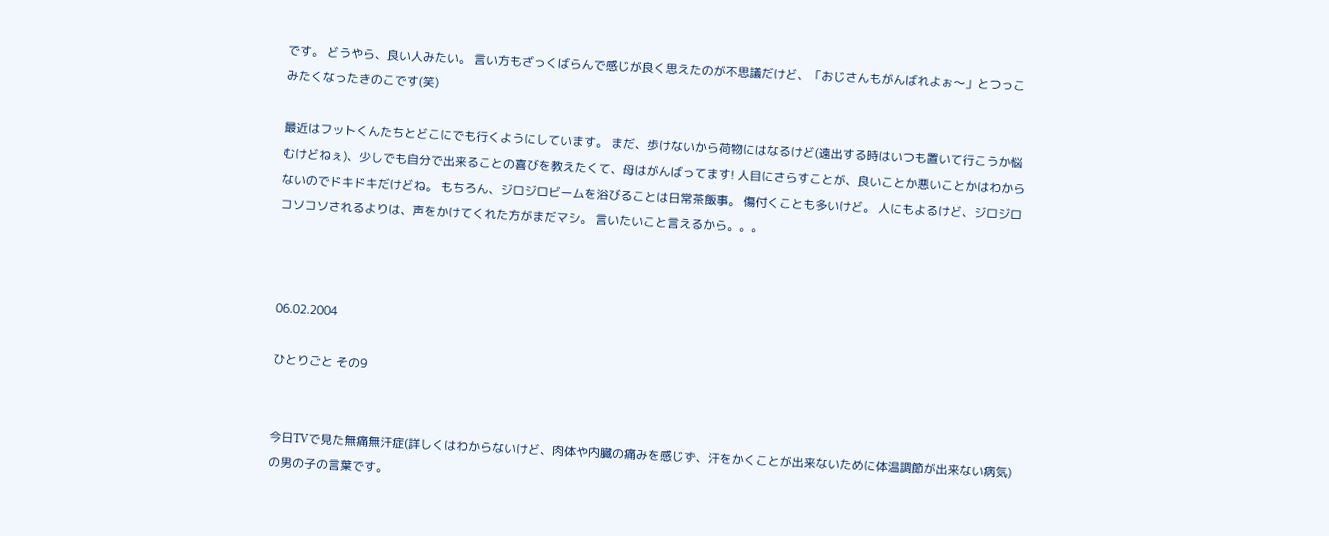です。 どうやら、良い人みたい。 言い方もざっくばらんで感じが良く思えたのが不思議だけど、「おじさんもがんばれよぉ〜」とつっこみたくなったきのこです(笑)

最近はフットくんたちとどこにでも行くようにしています。 まだ、歩けないから荷物にはなるけど(遠出する時はいつも置いて行こうか悩むけどねぇ)、少しでも自分で出来ることの喜びを教えたくて、母はがんばってます! 人目にさらすことが、良いことか悪いことかはわからないのでドキドキだけどね。 もちろん、ジロジロビームを浴びることは日常茶飯事。 傷付くことも多いけど。 人にもよるけど、ジロジロコソコソされるよりは、声をかけてくれた方がまだマシ。 言いたいこと言えるから。。。



06.02.2004

ひとりごと その9


今日TVで見た無痛無汗症(詳しくはわからないけど、肉体や内臓の痛みを感じず、汗をかくことが出来ないために体温調節が出来ない病気)の男の子の言葉です。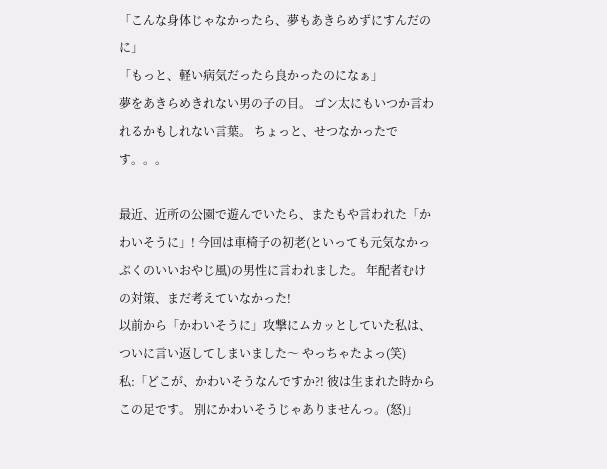「こんな身体じゃなかったら、夢もあきらめずにすんだのに」
「もっと、軽い病気だったら良かったのになぁ」
夢をあきらめきれない男の子の目。 ゴン太にもいつか言われるかもしれない言葉。 ちょっと、せつなかったです。。。

最近、近所の公園で遊んでいたら、またもや言われた「かわいそうに」! 今回は車椅子の初老(といっても元気なかっぷくのいいおやじ風)の男性に言われました。 年配者むけの対策、まだ考えていなかった!
以前から「かわいそうに」攻撃にムカッとしていた私は、ついに言い返してしまいました〜 やっちゃたよっ(笑)
私:「どこが、かわいそうなんですか?! 彼は生まれた時からこの足です。 別にかわいそうじゃありませんっ。(怒)」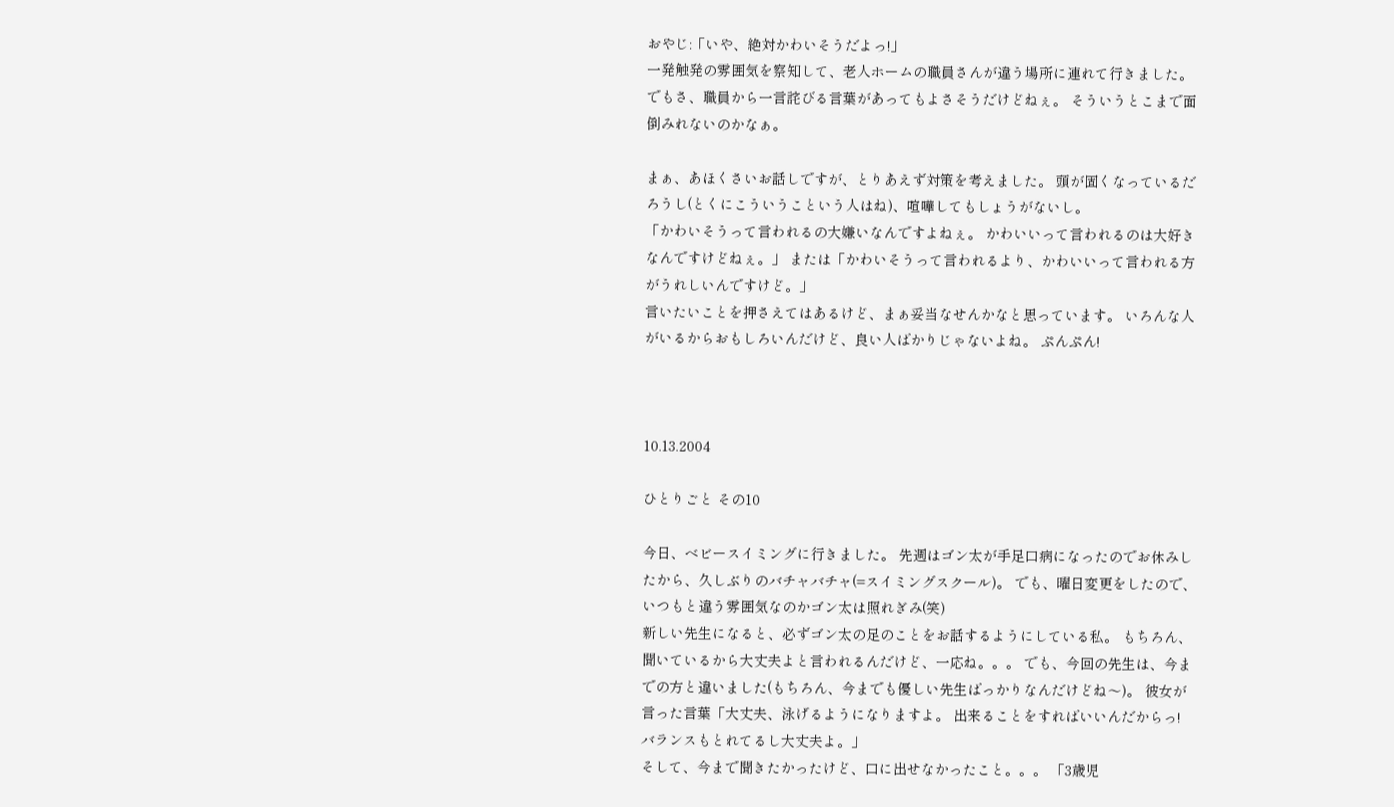おやじ:「いや、絶対かわいそうだよっ!」
一発触発の雰囲気を察知して、老人ホームの職員さんが違う場所に連れて行きました。 でもさ、職員から一言詫びる言葉があってもよさそうだけどねぇ。 そういうとこまで面倒みれないのかなぁ。

まぁ、あほくさいお話しですが、とりあえず対策を考えました。 頭が固くなっているだろうし(とくにこういうこという人はね)、喧嘩してもしょうがないし。
「かわいそうって言われるの大嫌いなんですよねぇ。 かわいいって言われるのは大好きなんですけどねぇ。」 または「かわいそうって言われるより、かわいいって言われる方がうれしいんですけど。」
言いたいことを押さえてはあるけど、まぁ妥当なせんかなと思っています。 いろんな人がいるからおもしろいんだけど、良い人ばかりじゃないよね。 ぷんぷん!



10.13.2004

ひとりごと その10

今日、ベビースイミングに行きました。 先週はゴン太が手足口病になったのでお休みしたから、久しぶりのバチャバチャ(=スイミングスクール)。 でも、曜日変更をしたので、いつもと違う雰囲気なのかゴン太は照れぎみ(笑)
新しい先生になると、必ずゴン太の足のことをお話するようにしている私。 もちろん、聞いているから大丈夫よと言われるんだけど、一応ね。。。 でも、今回の先生は、今までの方と違いました(もちろん、今までも優しい先生ばっかりなんだけどね〜)。 彼女が言った言葉「大丈夫、泳げるようになりますよ。 出来ることをすればいいんだからっ! バランスもとれてるし大丈夫よ。」
そして、今まで聞きたかったけど、口に出せなかったこと。。。 「3歳児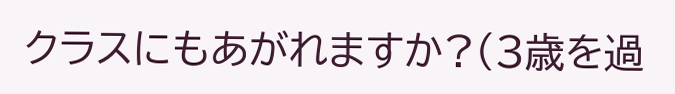クラスにもあがれますか?(3歳を過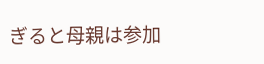ぎると母親は参加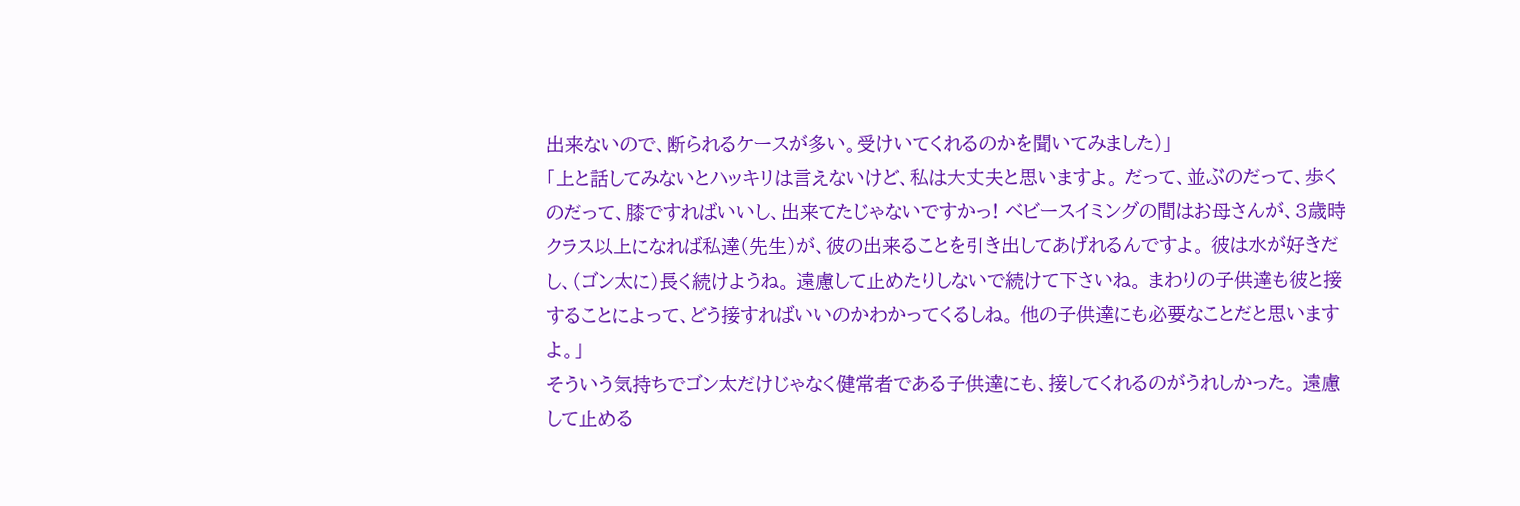出来ないので、断られるケースが多い。受けいてくれるのかを聞いてみました)」
「上と話してみないとハッキリは言えないけど、私は大丈夫と思いますよ。 だって、並ぶのだって、歩くのだって、膝ですればいいし、出来てたじゃないですかっ! ベビースイミングの間はお母さんが、3歳時クラス以上になれば私達(先生)が、彼の出来ることを引き出してあげれるんですよ。 彼は水が好きだし、(ゴン太に)長く続けようね。 遠慮して止めたりしないで続けて下さいね。 まわりの子供達も彼と接することによって、どう接すればいいのかわかってくるしね。 他の子供達にも必要なことだと思いますよ。」
そういう気持ちでゴン太だけじゃなく健常者である子供達にも、接してくれるのがうれしかった。 遠慮して止める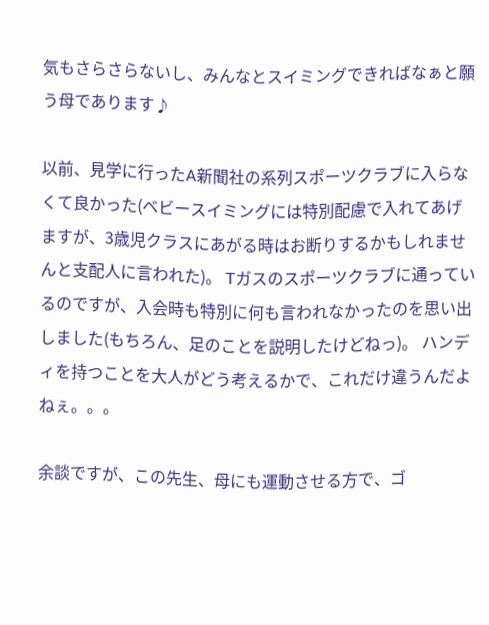気もさらさらないし、みんなとスイミングできればなぁと願う母であります♪

以前、見学に行ったA新聞社の系列スポーツクラブに入らなくて良かった(ベビースイミングには特別配慮で入れてあげますが、3歳児クラスにあがる時はお断りするかもしれませんと支配人に言われた)。 Tガスのスポーツクラブに通っているのですが、入会時も特別に何も言われなかったのを思い出しました(もちろん、足のことを説明したけどねっ)。 ハンディを持つことを大人がどう考えるかで、これだけ違うんだよねぇ。。。

余談ですが、この先生、母にも運動させる方で、ゴ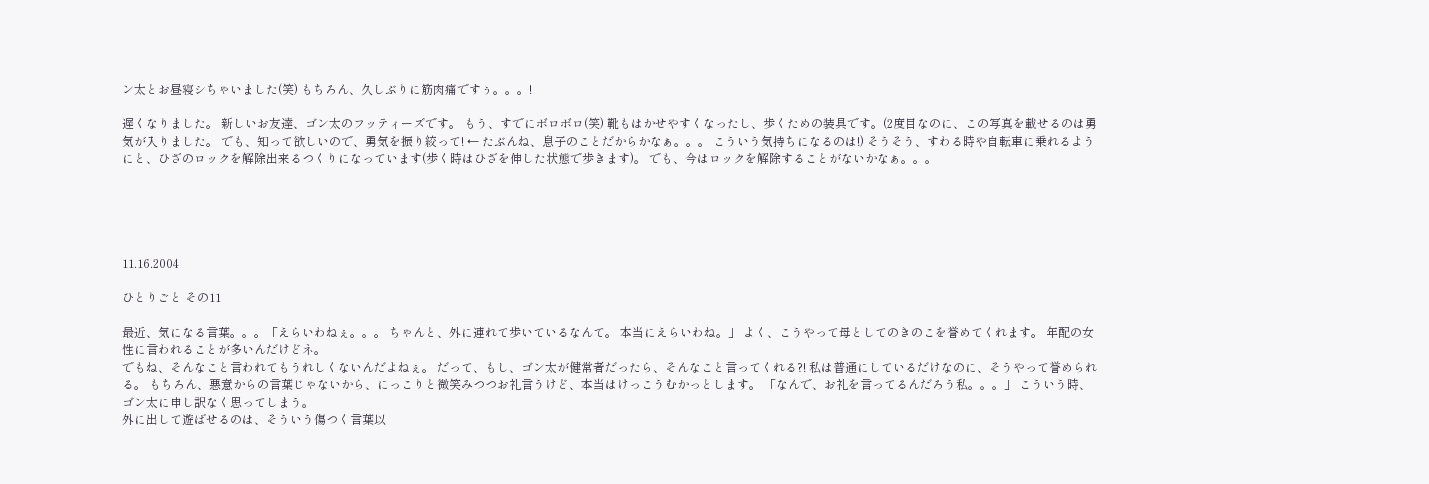ン太とお昼寝シちゃいました(笑) もちろん、久しぶりに筋肉痛ですぅ。。。!

遅くなりました。 新しいお友達、ゴン太のフッティーズです。 もう、すでにボロボロ(笑) 靴もはかせやすくなったし、歩くための装具です。(2度目なのに、この写真を載せるのは勇気が入りました。 でも、知って欲しいので、勇気を振り絞って! ← たぶんね、息子のことだからかなぁ。。。 こういう気持ちになるのは!) そうそう、すわる時や自転車に乗れるようにと、ひざのロックを解除出来るつくりになっています(歩く時はひざを伸した状態で歩きます)。 でも、今はロックを解除することがないかなぁ。。。





11.16.2004

ひとりごと その11

最近、気になる言葉。。。「えらいわねぇ。。。 ちゃんと、外に連れて歩いているなんて。 本当にえらいわね。」 よく、こうやって母としてのきのこを誉めてくれます。 年配の女性に言われることが多いんだけどネ。
でもね、そんなこと言われてもうれしくないんだよねぇ。 だって、もし、ゴン太が健常者だったら、そんなこと言ってくれる?! 私は普通にしているだけなのに、そうやって誉められる。 もちろん、悪意からの言葉じゃないから、にっこりと微笑みつつお礼言うけど、本当はけっこうむかっとします。 「なんで、お礼を言ってるんだろう私。。。」 こういう時、ゴン太に申し訳なく思ってしまう。
外に出して遊ばせるのは、そういう傷つく言葉以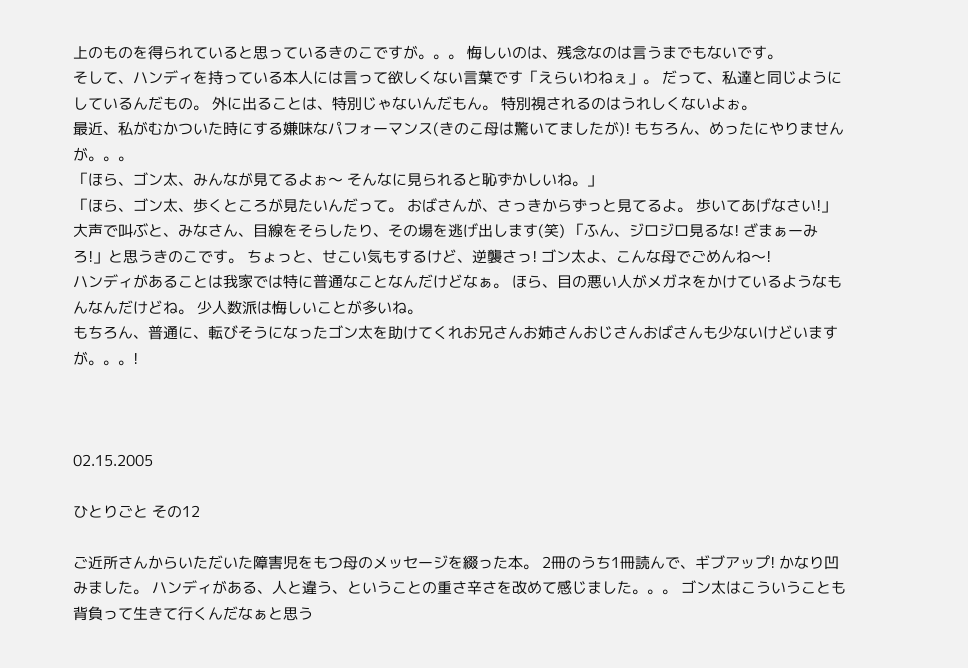上のものを得られていると思っているきのこですが。。。 悔しいのは、残念なのは言うまでもないです。
そして、ハンディを持っている本人には言って欲しくない言葉です「えらいわねぇ」。 だって、私達と同じようにしているんだもの。 外に出ることは、特別じゃないんだもん。 特別視されるのはうれしくないよぉ。
最近、私がむかついた時にする嫌味なパフォーマンス(きのこ母は驚いてましたが)! もちろん、めったにやりませんが。。。
「ほら、ゴン太、みんなが見てるよぉ〜 そんなに見られると恥ずかしいね。」
「ほら、ゴン太、歩くところが見たいんだって。 おばさんが、さっきからずっと見てるよ。 歩いてあげなさい!」
大声で叫ぶと、みなさん、目線をそらしたり、その場を逃げ出します(笑) 「ふん、ジロジロ見るな! ざまぁーみろ!」と思うきのこです。 ちょっと、せこい気もするけど、逆襲さっ! ゴン太よ、こんな母でごめんね〜!
ハンディがあることは我家では特に普通なことなんだけどなぁ。 ほら、目の悪い人がメガネをかけているようなもんなんだけどね。 少人数派は悔しいことが多いね。
もちろん、普通に、転びそうになったゴン太を助けてくれお兄さんお姉さんおじさんおばさんも少ないけどいますが。。。!



02.15.2005

ひとりごと その12

ご近所さんからいただいた障害児をもつ母のメッセージを綴った本。 2冊のうち1冊読んで、ギブアップ! かなり凹みました。 ハンディがある、人と違う、ということの重さ辛さを改めて感じました。。。 ゴン太はこういうことも背負って生きて行くんだなぁと思う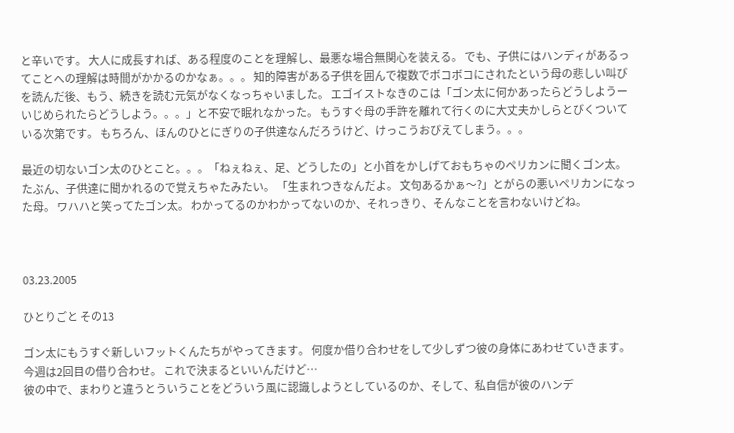と辛いです。 大人に成長すれば、ある程度のことを理解し、最悪な場合無関心を装える。 でも、子供にはハンディがあるってことへの理解は時間がかかるのかなぁ。。。 知的障害がある子供を囲んで複数でボコボコにされたという母の悲しい叫びを読んだ後、もう、続きを読む元気がなくなっちゃいました。 エゴイストなきのこは「ゴン太に何かあったらどうしようー いじめられたらどうしよう。。。」と不安で眠れなかった。 もうすぐ母の手許を離れて行くのに大丈夫かしらとびくついている次第です。 もちろん、ほんのひとにぎりの子供達なんだろうけど、けっこうおびえてしまう。。。

最近の切ないゴン太のひとこと。。。「ねぇねぇ、足、どうしたの」と小首をかしげておもちゃのペリカンに聞くゴン太。 たぶん、子供達に聞かれるので覚えちゃたみたい。 「生まれつきなんだよ。 文句あるかぁ〜?」とがらの悪いペリカンになった母。 ワハハと笑ってたゴン太。 わかってるのかわかってないのか、それっきり、そんなことを言わないけどね。



03.23.2005

ひとりごと その13

ゴン太にもうすぐ新しいフットくんたちがやってきます。 何度か借り合わせをして少しずつ彼の身体にあわせていきます。 今週は2回目の借り合わせ。 これで決まるといいんだけど…
彼の中で、まわりと違うとういうことをどういう風に認識しようとしているのか、そして、私自信が彼のハンデ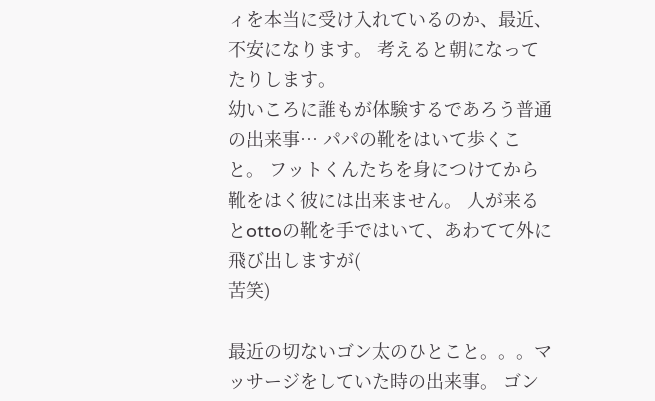ィを本当に受け入れているのか、最近、不安になります。 考えると朝になってたりします。
幼いころに誰もが体験するであろう普通の出来事… パパの靴をはいて歩くこと。 フットくんたちを身につけてから靴をはく彼には出来ません。 人が来るとottoの靴を手ではいて、あわてて外に飛び出しますが(
苦笑)

最近の切ないゴン太のひとこと。。。マッサージをしていた時の出来事。 ゴン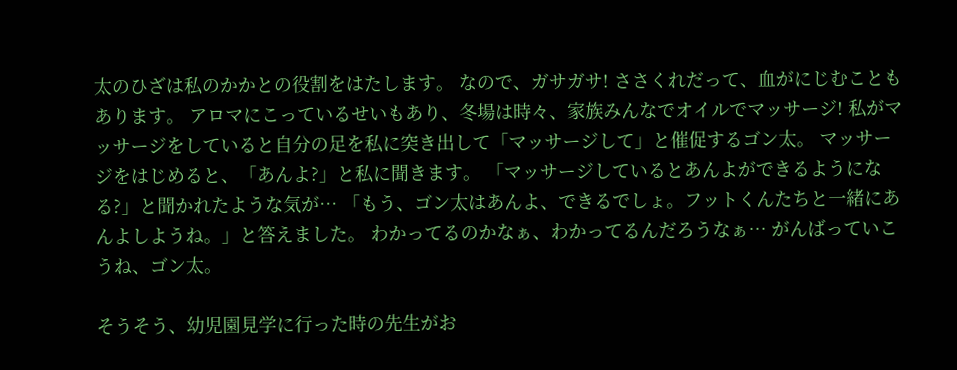太のひざは私のかかとの役割をはたします。 なので、ガサガサ! ささくれだって、血がにじむこともあります。 アロマにこっているせいもあり、冬場は時々、家族みんなでオイルでマッサージ! 私がマッサージをしていると自分の足を私に突き出して「マッサージして」と催促するゴン太。 マッサージをはじめると、「あんよ?」と私に聞きます。 「マッサージしているとあんよができるようになる?」と聞かれたような気が… 「もう、ゴン太はあんよ、できるでしょ。フットくんたちと一緒にあんよしようね。」と答えました。 わかってるのかなぁ、わかってるんだろうなぁ… がんばっていこうね、ゴン太。

そうそう、幼児園見学に行った時の先生がお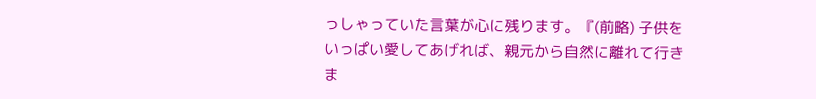っしゃっていた言葉が心に残ります。『(前略) 子供をいっぱい愛してあげれば、親元から自然に離れて行きま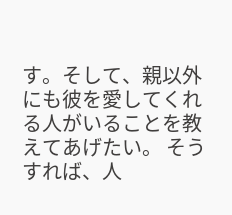す。そして、親以外にも彼を愛してくれる人がいることを教えてあげたい。 そうすれば、人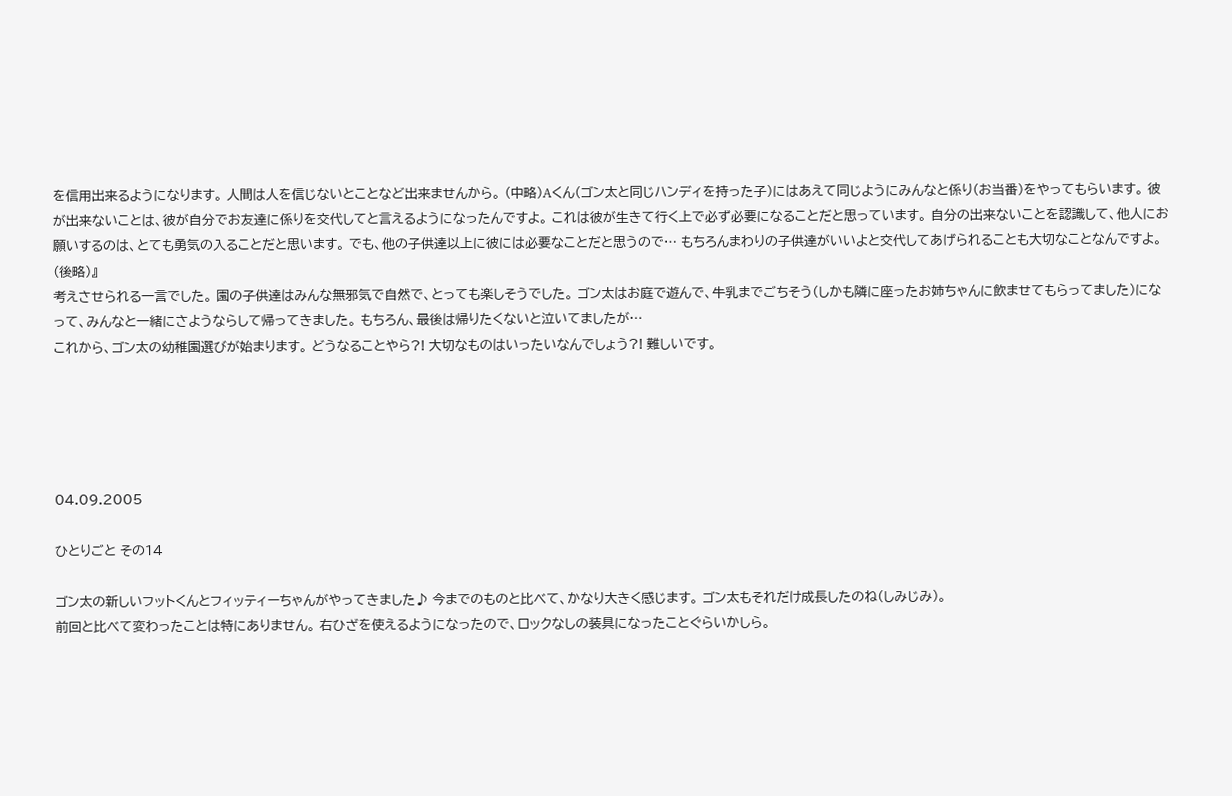を信用出来るようになります。 人間は人を信じないとことなど出来ませんから。 (中略)Aくん(ゴン太と同じハンディを持った子)にはあえて同じようにみんなと係り(お当番)をやってもらいます。 彼が出来ないことは、彼が自分でお友達に係りを交代してと言えるようになったんですよ。 これは彼が生きて行く上で必ず必要になることだと思っています。 自分の出来ないことを認識して、他人にお願いするのは、とても勇気の入ることだと思います。 でも、他の子供達以上に彼には必要なことだと思うので… もちろんまわりの子供達がいいよと交代してあげられることも大切なことなんですよ。(後略)』
考えさせられる一言でした。 園の子供達はみんな無邪気で自然で、とっても楽しそうでした。 ゴン太はお庭で遊んで、牛乳までごちそう(しかも隣に座ったお姉ちゃんに飲ませてもらってました)になって、みんなと一緒にさようならして帰ってきました。 もちろん、最後は帰りたくないと泣いてましたが…
これから、ゴン太の幼稚園選びが始まります。 どうなることやら?! 大切なものはいったいなんでしょう?! 難しいです。





04.09.2005

ひとりごと その14

ゴン太の新しいフットくんとフィッティーちゃんがやってきました♪ 今までのものと比べて、かなり大きく感じます。 ゴン太もそれだけ成長したのね(しみじみ)。
前回と比べて変わったことは特にありません。 右ひざを使えるようになったので、ロックなしの装具になったことぐらいかしら。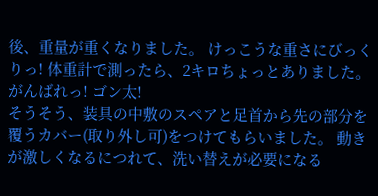後、重量が重くなりました。 けっこうな重さにびっくりっ! 体重計で測ったら、2キロちょっとありました。 がんばれっ! ゴン太!
そうそう、装具の中敷のスペアと足首から先の部分を覆うカバー(取り外し可)をつけてもらいました。 動きが激しくなるにつれて、洗い替えが必要になる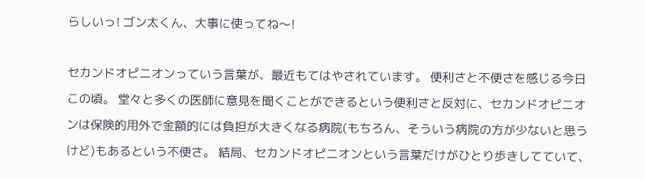らしいっ! ゴン太くん、大事に使ってね〜!

セカンドオピニオンっていう言葉が、最近もてはやされています。 便利さと不便さを感じる今日この頃。 堂々と多くの医師に意見を聞くことができるという便利さと反対に、セカンドオピニオンは保険的用外で金額的には負担が大きくなる病院(もちろん、そういう病院の方が少ないと思うけど)もあるという不便さ。 結局、セカンドオピニオンという言葉だけがひとり歩きしてていて、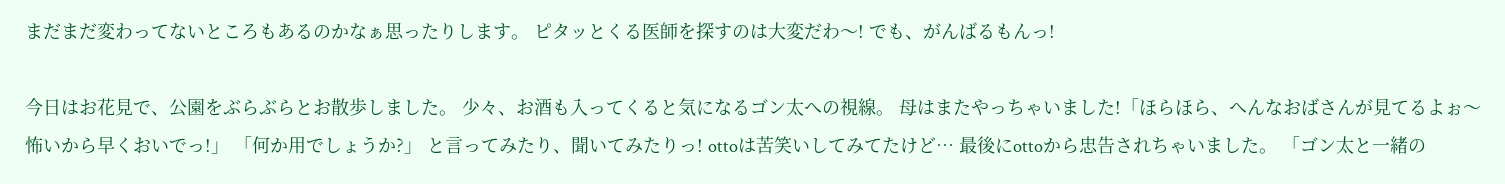まだまだ変わってないところもあるのかなぁ思ったりします。 ピタッとくる医師を探すのは大変だわ〜! でも、がんばるもんっ!

今日はお花見で、公園をぶらぶらとお散歩しました。 少々、お酒も入ってくると気になるゴン太への視線。 母はまたやっちゃいました!「ほらほら、へんなおばさんが見てるよぉ〜 怖いから早くおいでっ!」 「何か用でしょうか?」 と言ってみたり、聞いてみたりっ! ottoは苦笑いしてみてたけど… 最後にottoから忠告されちゃいました。 「ゴン太と一緒の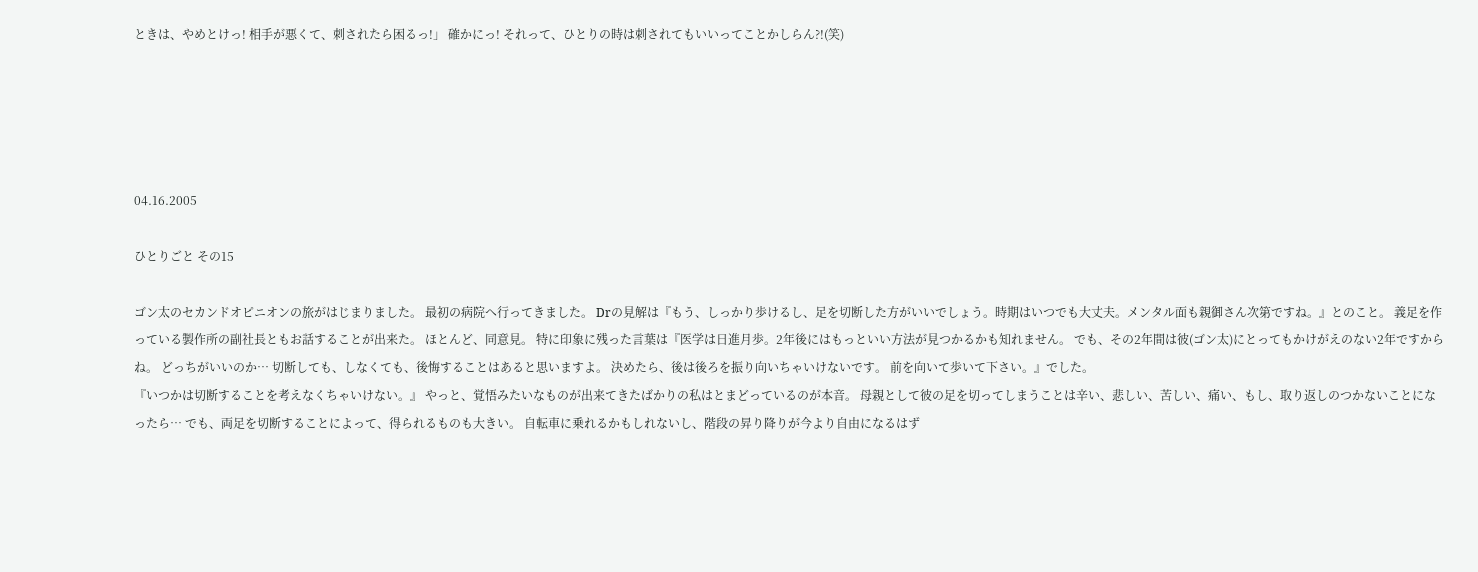ときは、やめとけっ! 相手が悪くて、刺されたら困るっ!」 確かにっ! それって、ひとりの時は刺されてもいいってことかしらん?!(笑)





04.16.2005

ひとりごと その15

ゴン太のセカンドオピニオンの旅がはじまりました。 最初の病院へ行ってきました。 Drの見解は『もう、しっかり歩けるし、足を切断した方がいいでしょう。時期はいつでも大丈夫。メンタル面も親御さん次第ですね。』とのこと。 義足を作っている製作所の副社長ともお話することが出来た。 ほとんど、同意見。 特に印象に残った言葉は『医学は日進月歩。2年後にはもっといい方法が見つかるかも知れません。 でも、その2年間は彼(ゴン太)にとってもかけがえのない2年ですからね。 どっちがいいのか… 切断しても、しなくても、後悔することはあると思いますよ。 決めたら、後は後ろを振り向いちゃいけないです。 前を向いて歩いて下さい。』でした。
『いつかは切断することを考えなくちゃいけない。』 やっと、覚悟みたいなものが出来てきたばかりの私はとまどっているのが本音。 母親として彼の足を切ってしまうことは辛い、悲しい、苦しい、痛い、もし、取り返しのつかないことになったら… でも、両足を切断することによって、得られるものも大きい。 自転車に乗れるかもしれないし、階段の昇り降りが今より自由になるはず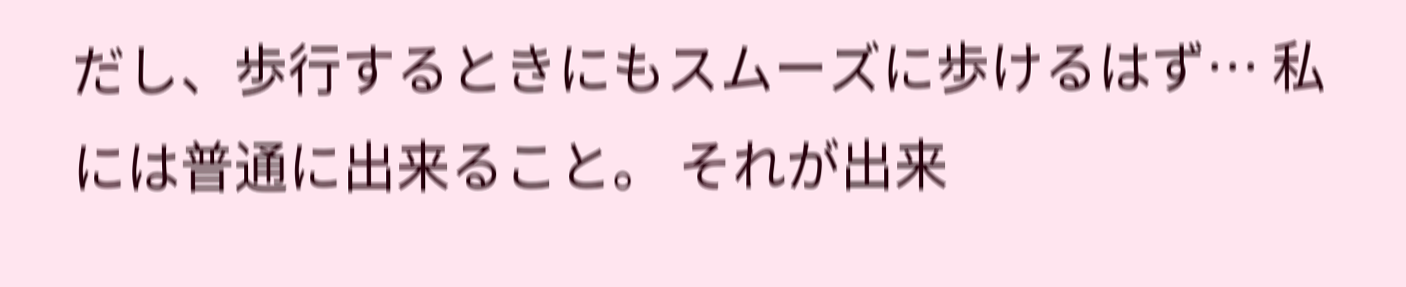だし、歩行するときにもスムーズに歩けるはず… 私には普通に出来ること。 それが出来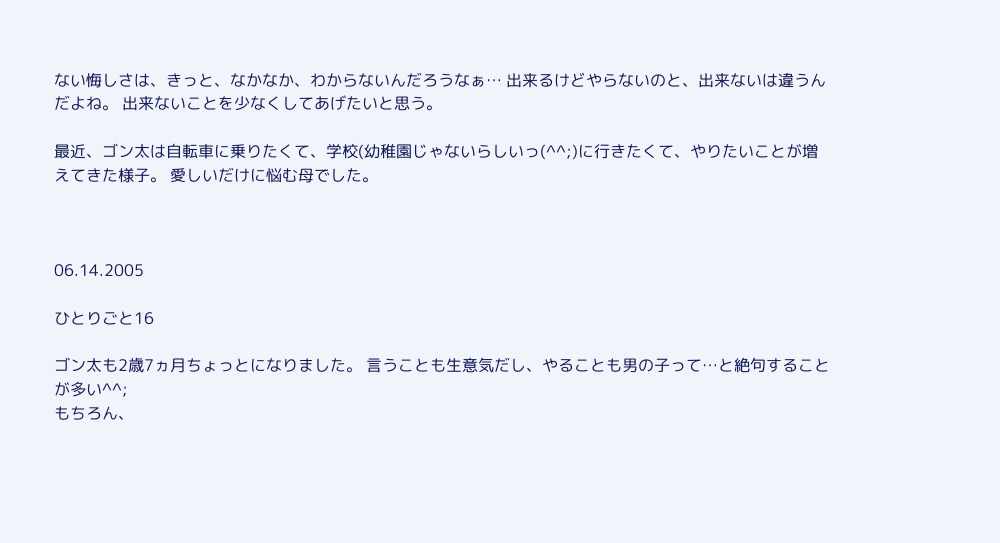ない悔しさは、きっと、なかなか、わからないんだろうなぁ… 出来るけどやらないのと、出来ないは違うんだよね。 出来ないことを少なくしてあげたいと思う。

最近、ゴン太は自転車に乗りたくて、学校(幼稚園じゃないらしいっ(^^;)に行きたくて、やりたいことが増えてきた様子。 愛しいだけに悩む母でした。



06.14.2005

ひとりごと16

ゴン太も2歳7ヵ月ちょっとになりました。 言うことも生意気だし、やることも男の子って…と絶句することが多い^^;
もちろん、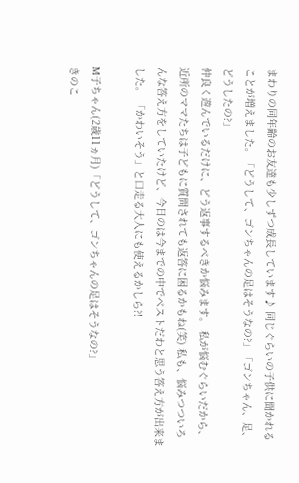まわりの同年齢のお友達も少しずつ成長しています♪ 同じぐらいの子供に聞かれることが増えました。「どうして、ゴンちゃんの足はそうなの?」「ゴンちゃん、足、どうしたの?」
仲良く遊んでいるだけに、どう返事するべきか悩みます。 私が悩むぐらいだから、近所のママたちは子どもに質問されても返答に困るかもね(笑) 私も、悩みつついろんな答え方をしていたけど、今日のは今までの中でベストだわと思う答え方が出来ました。 「かわいそう」と口走る大人にも使えるかしら?!

M子ちゃん(2歳11ヵ月)「どうして、ゴンちゃんの足はそうなの?」
きのこ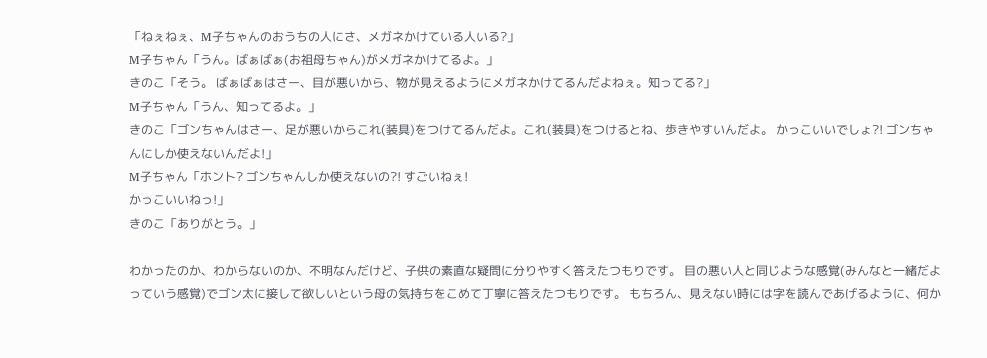「ねぇねぇ、M子ちゃんのおうちの人にさ、メガネかけている人いる?」
M子ちゃん「うん。ばぁばぁ(お祖母ちゃん)がメガネかけてるよ。」
きのこ「そう。 ばぁばぁはさー、目が悪いから、物が見えるようにメガネかけてるんだよねぇ。知ってる?」
M子ちゃん「うん、知ってるよ。」
きのこ「ゴンちゃんはさー、足が悪いからこれ(装具)をつけてるんだよ。これ(装具)をつけるとね、歩きやすいんだよ。 かっこいいでしょ?! ゴンちゃんにしか使えないんだよ!」
M子ちゃん「ホント? ゴンちゃんしか使えないの?! すごいねぇ!
かっこいいねっ!」
きのこ「ありがとう。」

わかったのか、わからないのか、不明なんだけど、子供の素直な疑問に分りやすく答えたつもりです。 目の悪い人と同じような感覚(みんなと一緒だよっていう感覚)でゴン太に接して欲しいという母の気持ちをこめて丁寧に答えたつもりです。 もちろん、見えない時には字を読んであげるように、何か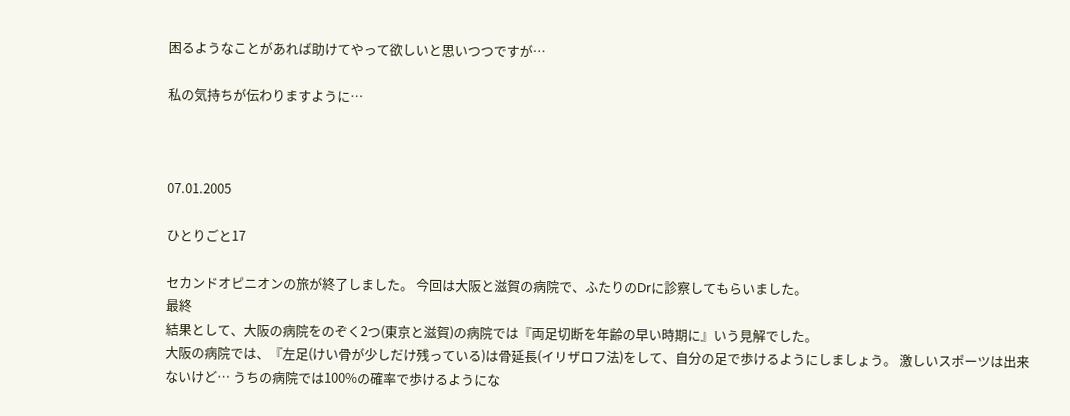困るようなことがあれば助けてやって欲しいと思いつつですが…

私の気持ちが伝わりますように…



07.01.2005

ひとりごと17

セカンドオピニオンの旅が終了しました。 今回は大阪と滋賀の病院で、ふたりのDrに診察してもらいました。
最終
結果として、大阪の病院をのぞく2つ(東京と滋賀)の病院では『両足切断を年齢の早い時期に』いう見解でした。
大阪の病院では、『左足(けい骨が少しだけ残っている)は骨延長(イリザロフ法)をして、自分の足で歩けるようにしましょう。 激しいスポーツは出来ないけど… うちの病院では100%の確率で歩けるようにな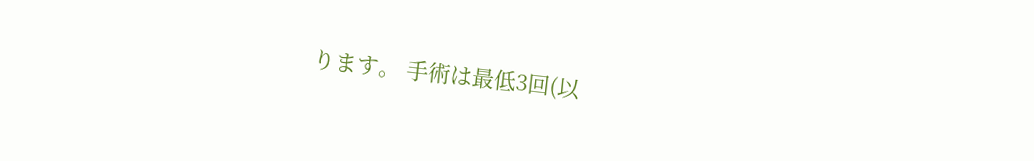ります。 手術は最低3回(以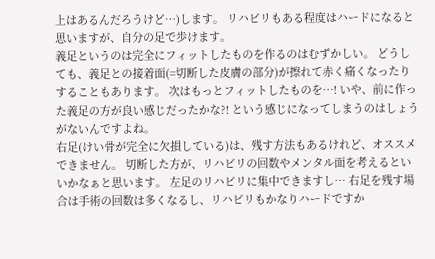上はあるんだろうけど…)します。 リハビリもある程度はハードになると思いますが、自分の足で歩けます。
義足というのは完全にフィットしたものを作るのはむずかしい。 どうしても、義足との接着面(=切断した皮膚の部分)が擦れて赤く痛くなったりすることもあります。 次はもっとフィットしたものを…! いや、前に作った義足の方が良い感じだったかな?! という感じになってしまうのはしょうがないんですよね。
右足(けい骨が完全に欠損している)は、残す方法もあるけれど、オススメできません。 切断した方が、リハビリの回数やメンタル面を考えるといいかなぁと思います。 左足のリハビリに集中できますし… 右足を残す場合は手術の回数は多くなるし、リハビリもかなりハードですか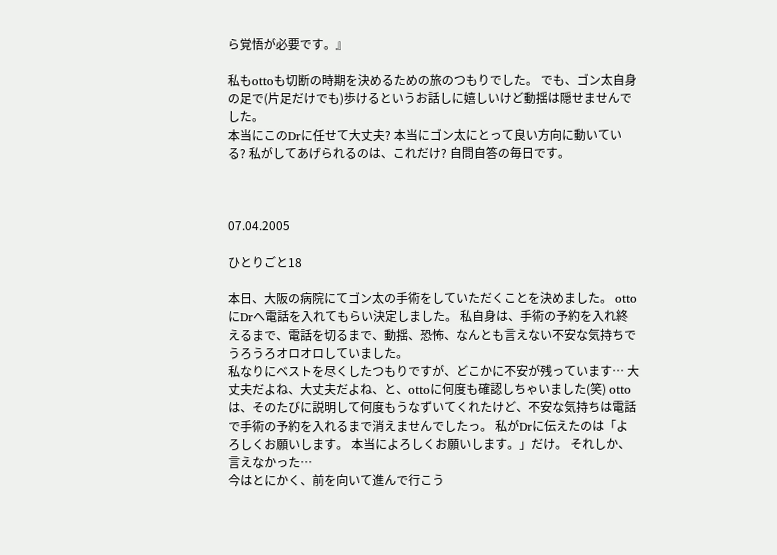ら覚悟が必要です。』

私もottoも切断の時期を決めるための旅のつもりでした。 でも、ゴン太自身の足で(片足だけでも)歩けるというお話しに嬉しいけど動揺は隠せませんでした。
本当にこのDrに任せて大丈夫? 本当にゴン太にとって良い方向に動いている? 私がしてあげられるのは、これだけ? 自問自答の毎日です。



07.04.2005

ひとりごと18

本日、大阪の病院にてゴン太の手術をしていただくことを決めました。 ottoにDrへ電話を入れてもらい決定しました。 私自身は、手術の予約を入れ終えるまで、電話を切るまで、動揺、恐怖、なんとも言えない不安な気持ちでうろうろオロオロしていました。
私なりにベストを尽くしたつもりですが、どこかに不安が残っています… 大丈夫だよね、大丈夫だよね、と、ottoに何度も確認しちゃいました(笑) ottoは、そのたびに説明して何度もうなずいてくれたけど、不安な気持ちは電話で手術の予約を入れるまで消えませんでしたっ。 私がDrに伝えたのは「よろしくお願いします。 本当によろしくお願いします。」だけ。 それしか、言えなかった…
今はとにかく、前を向いて進んで行こう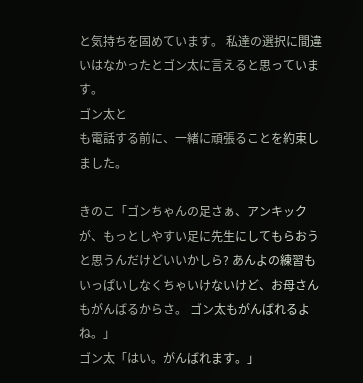と気持ちを固めています。 私達の選択に間違いはなかったとゴン太に言えると思っています。
ゴン太と
も電話する前に、一緒に頑張ることを約束しました。

きのこ「ゴンちゃんの足さぁ、アンキックが、もっとしやすい足に先生にしてもらおうと思うんだけどいいかしら? あんよの練習もいっぱいしなくちゃいけないけど、お母さんもがんばるからさ。 ゴン太もがんばれるよね。」
ゴン太「はい。がんばれます。」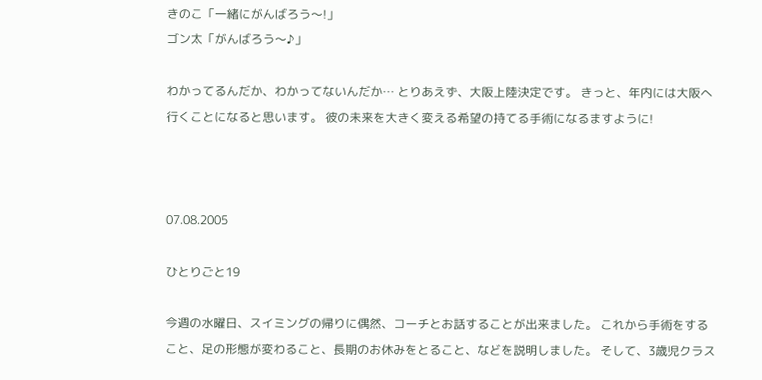きのこ「一緒にがんばろう〜!」
ゴン太「がんばろう〜♪」

わかってるんだか、わかってないんだか… とりあえず、大阪上陸決定です。 きっと、年内には大阪へ行くことになると思います。 彼の未来を大きく変える希望の持てる手術になるますように!



07.08.2005

ひとりごと19

今週の水曜日、スイミングの帰りに偶然、コーチとお話することが出来ました。 これから手術をすること、足の形態が変わること、長期のお休みをとること、などを説明しました。 そして、3歳児クラス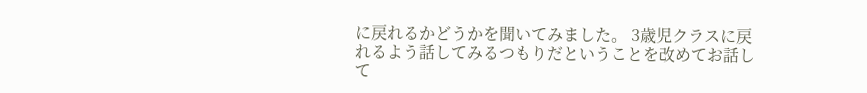に戻れるかどうかを聞いてみました。 3歳児クラスに戻れるよう話してみるつもりだということを改めてお話して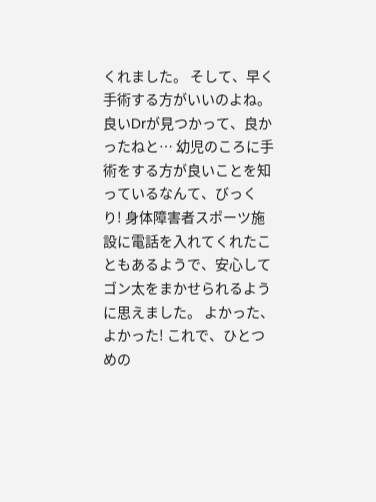くれました。 そして、早く手術する方がいいのよね。 良いDrが見つかって、良かったねと… 幼児のころに手術をする方が良いことを知っているなんて、びっくり! 身体障害者スポーツ施設に電話を入れてくれたこともあるようで、安心してゴン太をまかせられるように思えました。 よかった、よかった! これで、ひとつめの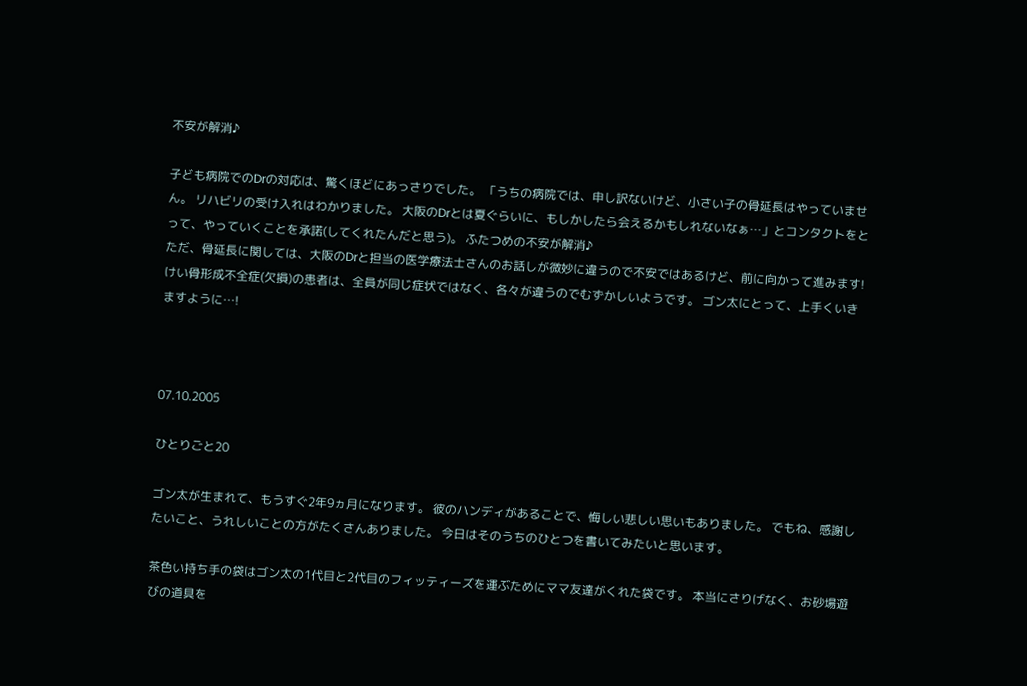不安が解消♪

子ども病院でのDrの対応は、驚くほどにあっさりでした。 「うちの病院では、申し訳ないけど、小さい子の骨延長はやっていません。 リハビリの受け入れはわかりました。 大阪のDrとは夏ぐらいに、もしかしたら会えるかもしれないなぁ…」とコンタクトをとって、やっていくことを承諾(してくれたんだと思う)。 ふたつめの不安が解消♪
ただ、骨延長に関しては、大阪のDrと担当の医学療法士さんのお話しが微妙に違うので不安ではあるけど、前に向かって進みます! けい骨形成不全症(欠損)の患者は、全員が同じ症状ではなく、各々が違うのでむずかしいようです。 ゴン太にとって、上手くいきますように…!



07.10.2005

ひとりごと20

ゴン太が生まれて、もうすぐ2年9ヵ月になります。 彼のハンディがあることで、悔しい悲しい思いもありました。 でもね、感謝したいこと、うれしいことの方がたくさんありました。 今日はそのうちのひとつを書いてみたいと思います。

茶色い持ち手の袋はゴン太の1代目と2代目のフィッティーズを運ぶためにママ友達がくれた袋です。 本当にさりげなく、お砂場遊びの道具を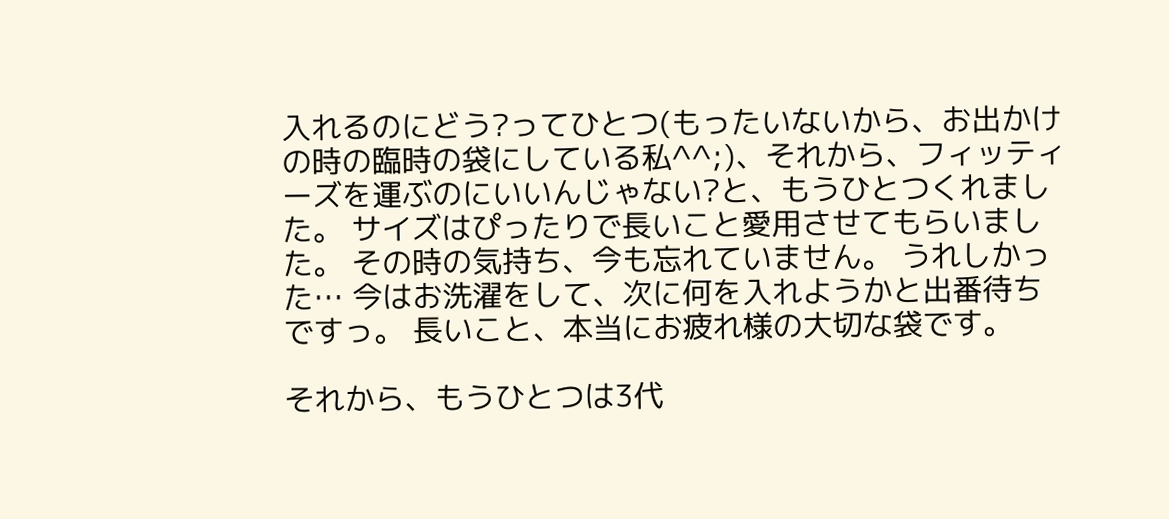入れるのにどう?ってひとつ(もったいないから、お出かけの時の臨時の袋にしている私^^;)、それから、フィッティーズを運ぶのにいいんじゃない?と、もうひとつくれました。 サイズはぴったりで長いこと愛用させてもらいました。 その時の気持ち、今も忘れていません。 うれしかった… 今はお洗濯をして、次に何を入れようかと出番待ちですっ。 長いこと、本当にお疲れ様の大切な袋です。

それから、もうひとつは3代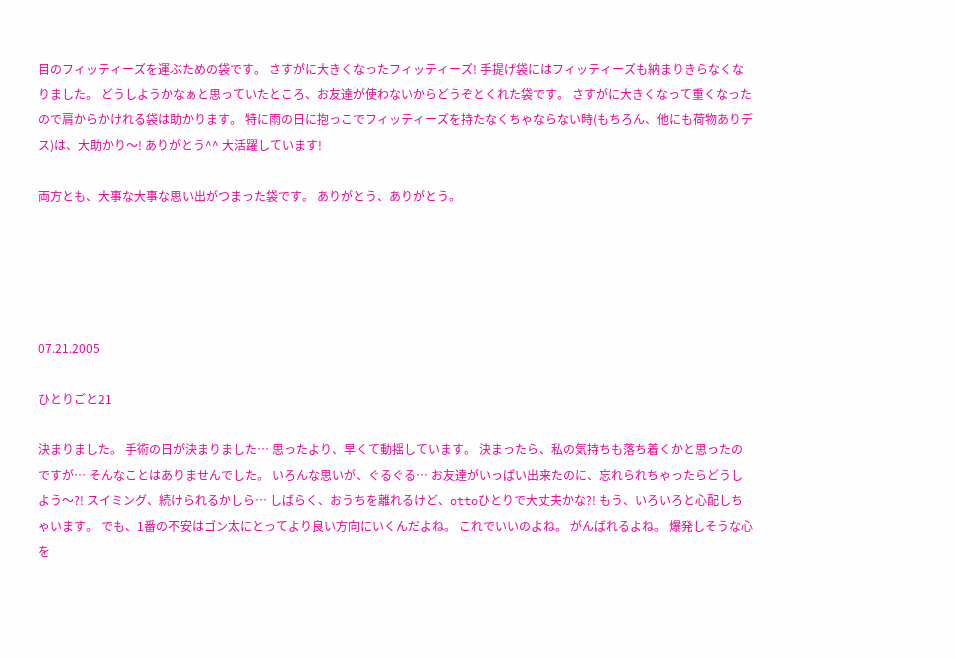目のフィッティーズを運ぶための袋です。 さすがに大きくなったフィッティーズ! 手提げ袋にはフィッティーズも納まりきらなくなりました。 どうしようかなぁと思っていたところ、お友達が使わないからどうぞとくれた袋です。 さすがに大きくなって重くなったので肩からかけれる袋は助かります。 特に雨の日に抱っこでフィッティーズを持たなくちゃならない時(もちろん、他にも荷物ありデス)は、大助かり〜! ありがとう^^ 大活躍しています!

両方とも、大事な大事な思い出がつまった袋です。 ありがとう、ありがとう。





07.21.2005

ひとりごと21

決まりました。 手術の日が決まりました… 思ったより、早くて動揺しています。 決まったら、私の気持ちも落ち着くかと思ったのですが… そんなことはありませんでした。 いろんな思いが、ぐるぐる… お友達がいっぱい出来たのに、忘れられちゃったらどうしよう〜?! スイミング、続けられるかしら… しばらく、おうちを離れるけど、ottoひとりで大丈夫かな?! もう、いろいろと心配しちゃいます。 でも、1番の不安はゴン太にとってより良い方向にいくんだよね。 これでいいのよね。 がんばれるよね。 爆発しそうな心を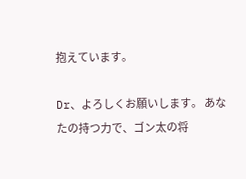抱えています。

Dr、よろしくお願いします。 あなたの持つ力で、ゴン太の将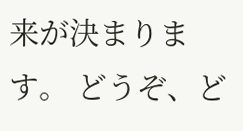来が決まります。 どうぞ、ど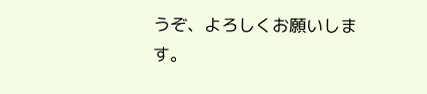うぞ、よろしくお願いします。